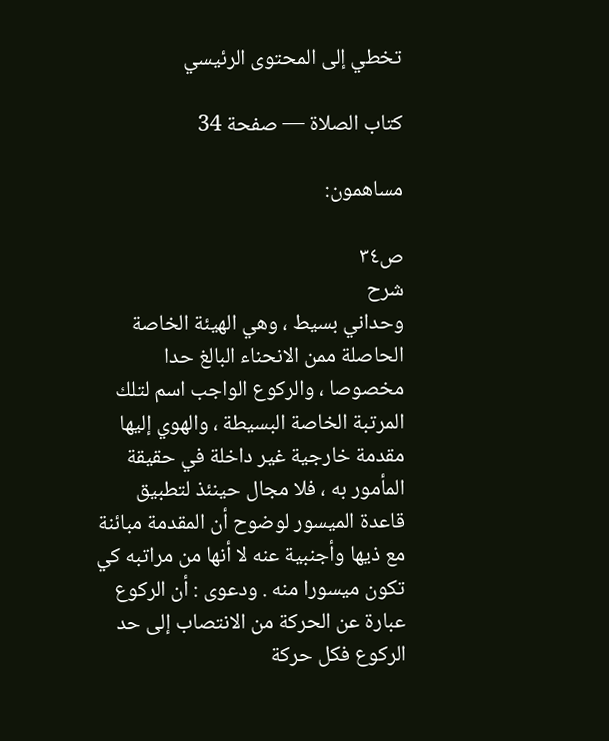تخطي إلى المحتوى الرئيسي

كتاب الصلاة — صفحة 34

مساهمون:

ص٣٤
شرح
وحداني بسيط ، وهي الهيئة الخاصة الحاصلة ممن الانحناء البالغ حدا مخصوصا ، والركوع الواجب اسم لتلك المرتبة الخاصة البسيطة ، والهوي إليها مقدمة خارجية غير داخلة في حقيقة المأمور به ، فلا مجال حينئذ لتطبيق قاعدة الميسور لوضوح أن المقدمة مبائنة مع ذيها وأجنبية عنه لا أنها من مراتبه كي تكون ميسورا منه . ودعوى : أن الركوع عبارة عن الحركة من الانتصاب إلى حد الركوع فكل حركة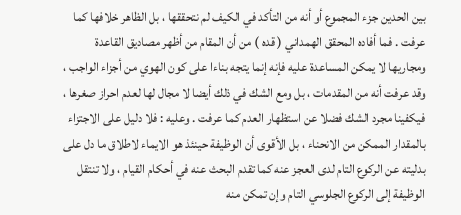بين الحدين جزء المجموع أو أنه من التأكد في الكيف لم نتحققها ، بل الظاهر خلافها كما عرفت . فما أفاده المحقق الهمداني ( قده ) من أن المقام من أظهر مصاديق القاعدة ومجاريها لا يمكن المساعدة عليه فإنه إنما يتجه بناءا على كون الهوي من أجزاء الواجب ، وقد عرفت أنه من المقدمات ، بل ومع الشك في ذلك أيضا لا مجال لها لعدم احراز صغرها ، فيكفينا مجرد الشك فضلا عن استظهار العدم كما عرفت . وعليه : فلا دليل على الاجتزاء بالمقدار الممكن من الانحناء ، بل الأقوى أن الوظيفة حينئذ هو الايماء لاطلاق ما دل على بدليته عن الركوع التام لدى العجز عنه كما تقدم البحث عنه في أحكام القيام ، ولا تنتقل الوظيفة إلى الركوع الجلوسي التام وإن تمكن منه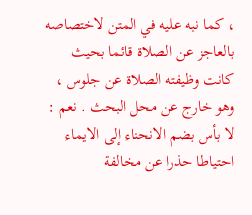، كما نبه عليه في المتن لاختصاصه بالعاجز عن الصلاة قائما بحيث كانت وظيفته الصلاة عن جلوس ، وهو خارج عن محل البحث . نعم : لا بأس بضم الانحناء إلى الايماء احتياطا حذرا عن مخالفة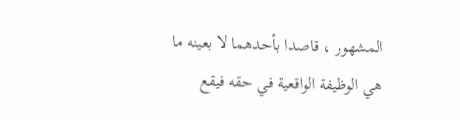المشهور ، قاصدا بأحدهما لا بعينه ما هي الوظيفة الواقعية في حقه فيقع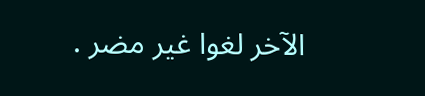الآخر لغوا غير مضر .